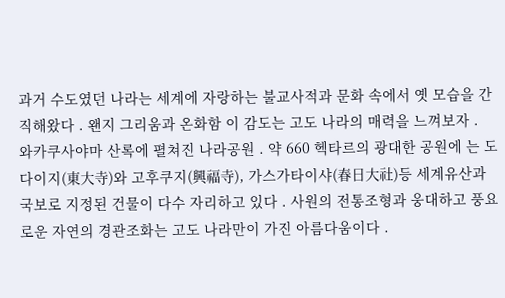과거 수도였던 나라는 세계에 자랑하는 불교사적과 문화 속에서 옛 모습을 간직해왔다 . 왠지 그리움과 온화함 이 감도는 고도 나라의 매력을 느껴보자 .
와카쿠사야마 산록에 펼쳐진 나라공원 . 약 660 헥타르의 광대한 공원에 는 도다이지(東大寺)와 고후쿠지(興福寺), 가스가타이샤(春日大社)등 세계유산과 국보로 지정된 건물이 다수 자리하고 있다 . 사원의 전통조형과 웅대하고 풍요로운 자연의 경관조화는 고도 나라만이 가진 아름다움이다 .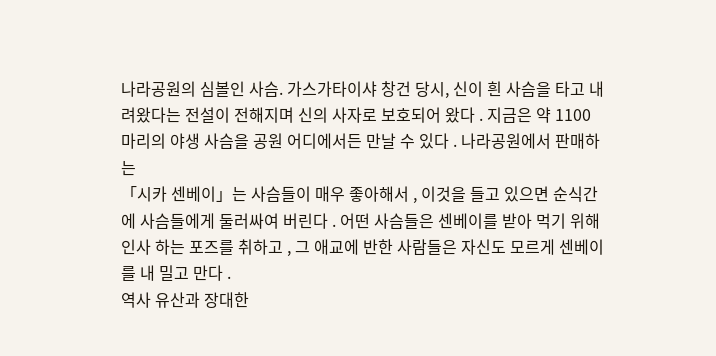나라공원의 심볼인 사슴. 가스가타이샤 창건 당시, 신이 흰 사슴을 타고 내려왔다는 전설이 전해지며 신의 사자로 보호되어 왔다 . 지금은 약 1100 마리의 야생 사슴을 공원 어디에서든 만날 수 있다 . 나라공원에서 판매하는
「시카 센베이」는 사슴들이 매우 좋아해서 , 이것을 들고 있으면 순식간에 사슴들에게 둘러싸여 버린다 . 어떤 사슴들은 센베이를 받아 먹기 위해 인사 하는 포즈를 취하고 , 그 애교에 반한 사람들은 자신도 모르게 센베이를 내 밀고 만다 .
역사 유산과 장대한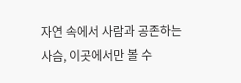자연 속에서 사람과 공존하는 사슴, 이곳에서만 볼 수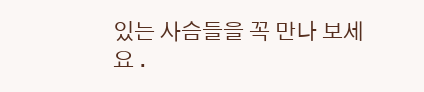있는 사슴들을 꼭 만나 보세요 .